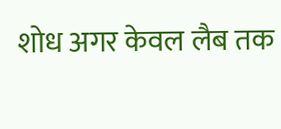शोध अगर केवल लैब तक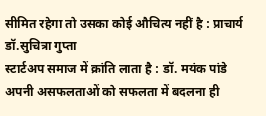सीमित रहेगा तो उसका कोई औचित्य नहीं है : प्राचार्य डॉ.सुचित्रा गुप्ता
स्टार्टअप समाज में क्रांति लाता है : डॉ. मयंक पांडे
अपनी असफलताओं को सफलता में बदलना ही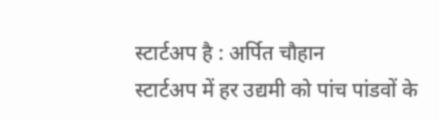स्टार्टअप है : अर्पित चौहान
स्टार्टअप में हर उद्यमी को पांच पांडवों के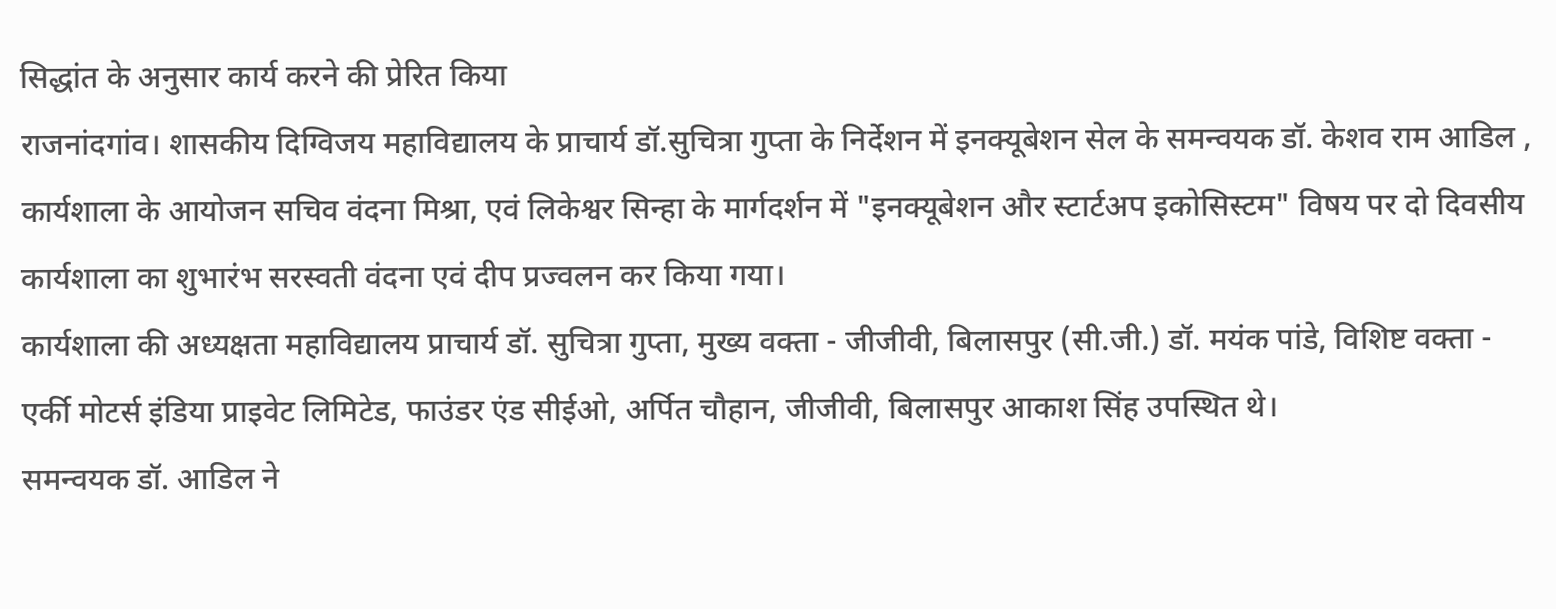सिद्धांत के अनुसार कार्य करने की प्रेरित किया
राजनांदगांव। शासकीय दिग्विजय महाविद्यालय के प्राचार्य डॉ.सुचित्रा गुप्ता के निर्देशन में इनक्यूबेशन सेल के समन्वयक डॉ. केशव राम आडिल , कार्यशाला के आयोजन सचिव वंदना मिश्रा, एवं लिकेश्वर सिन्हा के मार्गदर्शन में "इनक्यूबेशन और स्टार्टअप इकोसिस्टम" विषय पर दो दिवसीय कार्यशाला का शुभारंभ सरस्वती वंदना एवं दीप प्रज्वलन कर किया गया।
कार्यशाला की अध्यक्षता महाविद्यालय प्राचार्य डॉ. सुचित्रा गुप्ता, मुख्य वक्ता - जीजीवी, बिलासपुर (सी.जी.) डॉ. मयंक पांडे, विशिष्ट वक्ता - एर्की मोटर्स इंडिया प्राइवेट लिमिटेड, फाउंडर एंड सीईओ, अर्पित चौहान, जीजीवी, बिलासपुर आकाश सिंह उपस्थित थे।
समन्वयक डॉ. आडिल ने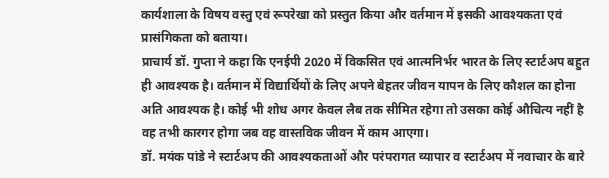कार्यशाला के विषय वस्तु एवं रूपरेखा को प्रस्तुत किया और वर्तमान में इसकी आवश्यकता एवं प्रासंगिकता को बताया।
प्राचार्य डॉ. गुप्ता ने कहा कि एनईपी 2020 में विकसित एवं आत्मनिर्भर भारत के लिए स्टार्टअप बहुत ही आवश्यक है। वर्तमान में विद्यार्थियों के लिए अपने बेहतर जीवन यापन के लिए कौशल का होना अति आवश्यक है। कोई भी शोध अगर केवल लैब तक सीमित रहेगा तो उसका कोई औचित्य नहीं है वह तभी कारगर होगा जब वह वास्तविक जीवन में काम आएगा।
डॉ. मयंक पांडे ने स्टार्टअप की आवश्यकताओं और परंपरागत व्यापार व स्टार्टअप में नवाचार के बारे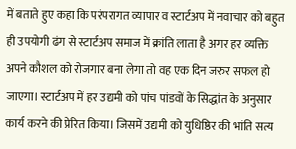में बताते हुए कहा कि परंपरागत व्यापार व स्टार्टअप में नवाचार को बहुत ही उपयोगी ढंग से स्टार्टअप समाज में क्रांति लाता है अगर हर व्यक्ति अपने कौशल को रोजगार बना लेगा तो वह एक दिन जरुर सफल हो जाएगा। स्टार्टअप में हर उद्यमी को पांच पांडवों के सिद्धांत के अनुसार कार्य करने की प्रेरित किया। जिसमें उद्यमी को युधिष्ठिर की भांति सत्य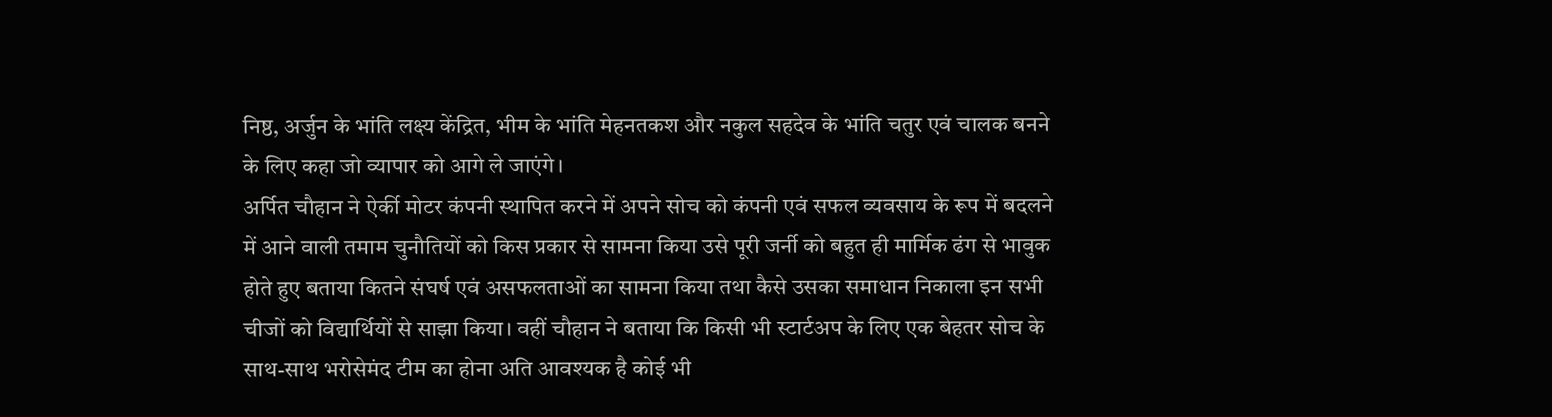निष्ठ, अर्जुन के भांति लक्ष्य केंद्रित, भीम के भांति मेहनतकश और नकुल सहदेव के भांति चतुर एवं चालक बनने के लिए कहा जो व्यापार को आगे ले जाएंगे।
अर्पित चौहान ने ऐर्की मोटर कंपनी स्थापित करने में अपने सोच को कंपनी एवं सफल व्यवसाय के रूप में बदलने में आने वाली तमाम चुनौतियों को किस प्रकार से सामना किया उसे पूरी जर्नी को बहुत ही मार्मिक ढंग से भावुक होते हुए बताया कितने संघर्ष एवं असफलताओं का सामना किया तथा कैसे उसका समाधान निकाला इन सभी चीजों को विद्यार्थियों से साझा किया। वहीं चौहान ने बताया कि किसी भी स्टार्टअप के लिए एक बेहतर सोच के साथ-साथ भरोसेमंद टीम का होना अति आवश्यक है कोई भी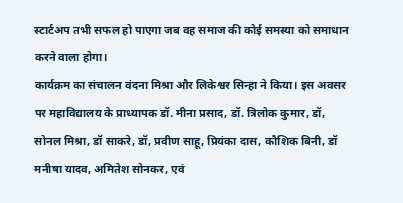स्टार्टअप तभी सफल हो पाएगा जब वह समाज की कोई समस्या को समाधान करने वाला होगा।
कार्यक्रम का संचालन वंदना मिश्रा और लिकेश्वर सिन्हा ने किया। इस अवसर पर महाविद्यालय के प्राध्यापक डॉ. मीना प्रसाद, डॉ. त्रिलोक कुमार, डॉ, सोनल मिश्रा, डॉ साकरे, डॉ, प्रवीण साहू, प्रियंका दास, कौशिक बिनी, डॉ मनीषा यादव, अमितेश सोनकर, एवं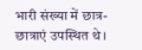भारी संख्या में छात्र-छात्राएं उपस्थित थे।